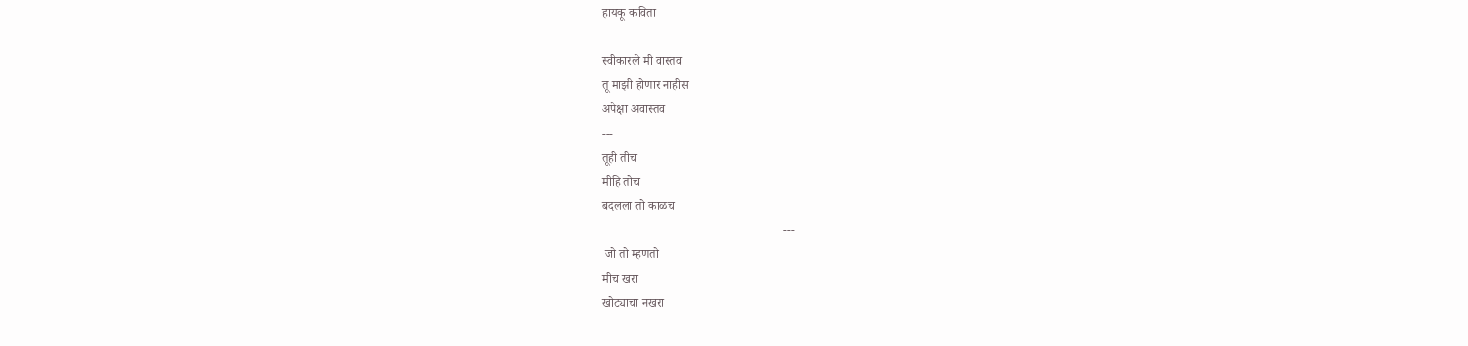हायकू कविता

स्वीकारले मी वास्तव
तू माझी होणार नाहीस
अपेक्षा अवास्तव
---
तूही तीच
मीहि तोच
बदलला तो काळच
                                                          ---
 जो तो म्हणतो
मीच खरा
खोट्याचा नखरा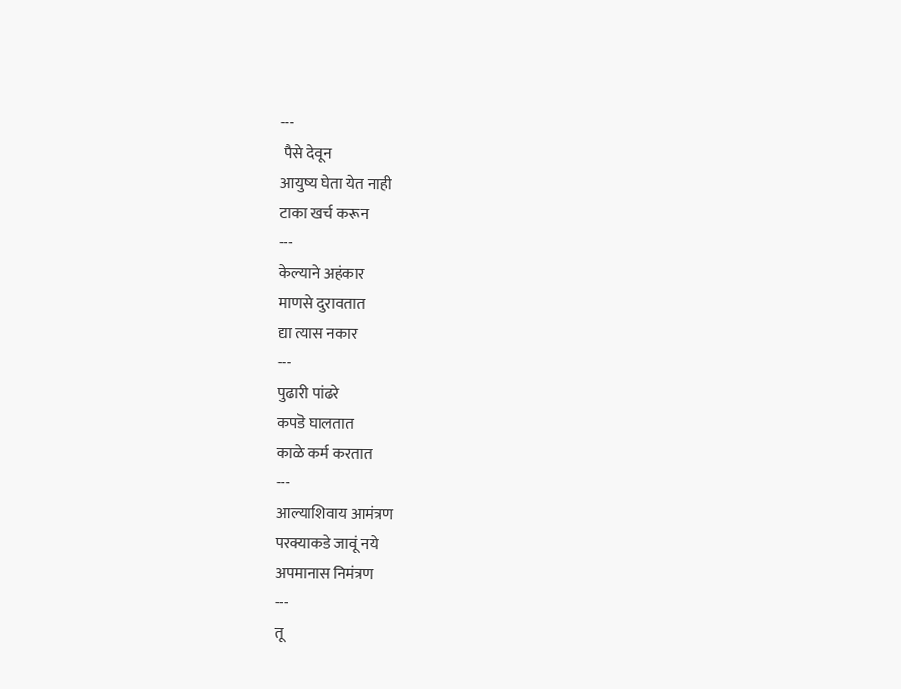---
 पैसे देवून
आयुष्य घेता येत नाही
टाका खर्च करून
---
केल्याने अहंकार
माणसे दुरावतात
द्या त्यास नकार
---
पुढारी पांढरे
कपडॆ घालतात
काळे कर्म करतात
---
आल्याशिवाय आमंत्रण
परक्याकडे जावूं नये
अपमानास निमंत्रण
---
तू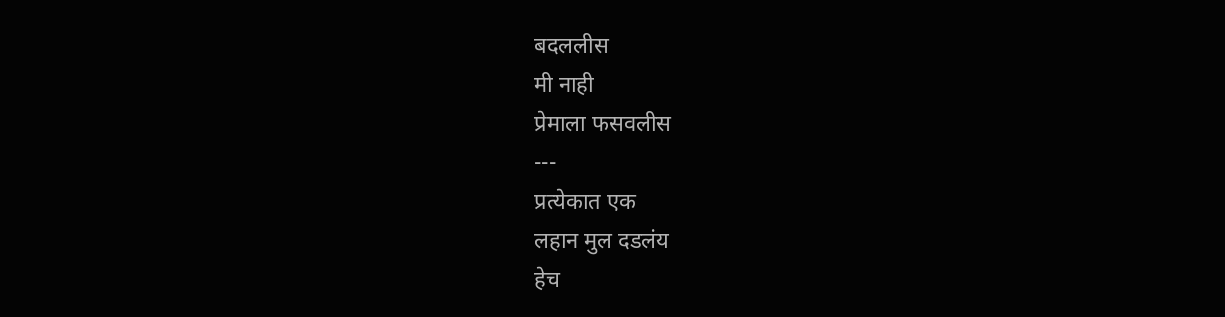बदललीस
मी नाही
प्रेमाला फसवलीस
---
प्रत्येकात एक
लहान मुल दडलंय
हेच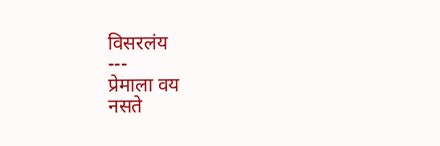विसरलंय
---
प्रेमाला वय
नसते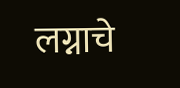लग्नाचे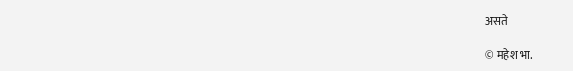असते

© महेश भा.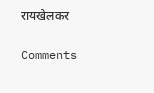रायखेलकर

Comments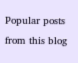Popular posts from this blog